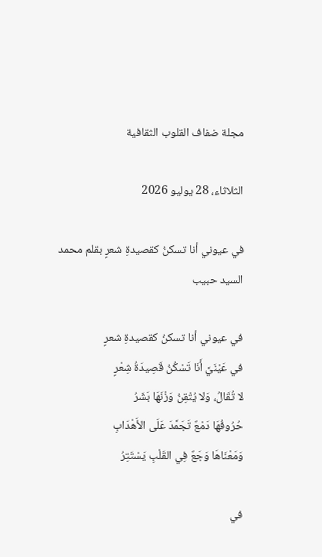مجلة ضفاف القلوب الثقافية

الثلاثاء، 28 يوليو 2026

في عيوني أنا تسكنُ كقصيدةِ شعرٍ بقلم محمد السيد حبيب

في عيوني أنا تسكنُ كقصيدةِ شعرٍ
في عَيْنَيَّ أَنَا تَسْكُنُ قَصِيدَةُ شِعْرٍ
لا تُقَالُ، وَلا يُتْقِنُ وَزْنَهَا بَشَرُ
حُرُوفُهَا دَمْعٌ تَجَمَّدَ عَلَى الأَهْدَابِ
وَمَعْنَاهَا وَجَعٌ فِي القَلْبِ يَسْتَتِرُ

في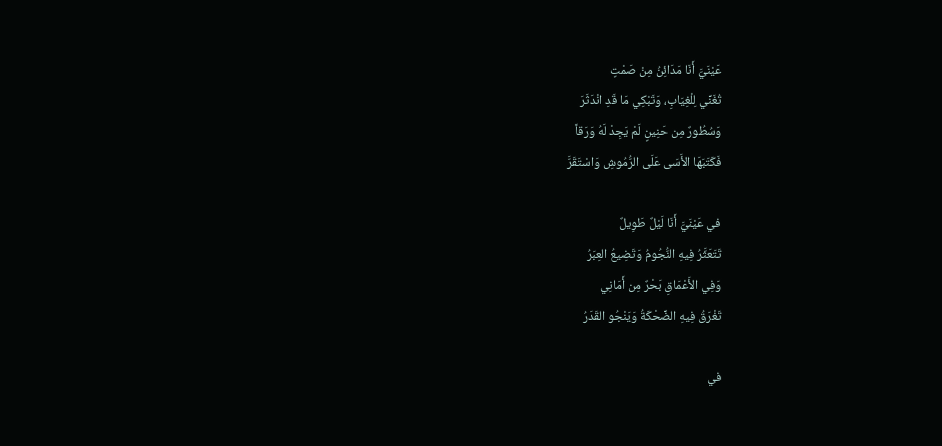عَيْنَيَّ أَنَا مَدَائِنُ مِنْ صَمْتٍ
تُغَنِّي لِلْغِيَابِ، وَتَبْكِي مَا قَدِ انْدَثَرَ
وَسُطُورٌ مِن حَنِينٍ لَمْ يَجِدْ لَهُ وَرَقاً
فَكَتَبَهَا الأَسَى عَلَى الرُّمُوشِ وَاسْتَقَرَّ

في عَيْنَيَّ أَنَا لَيْلٌ طَوِيلٌ
تَتَعَثَّرُ فِيهِ النُّجُومُ وَتَضِيعُ العِبَرُ
وَفِي الأَعْمَاقِ بَحْرٌ مِن أَمَانِي
تَغْرَقُ فِيهِ الضِّحْكَةُ وَيَنْجُو القَدَرُ

في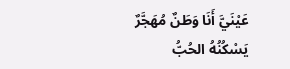عَيْنَيَّ أَنَا وَطَنٌ مُهَجَّرٌ
يَسْكُنُهُ الحُبُّ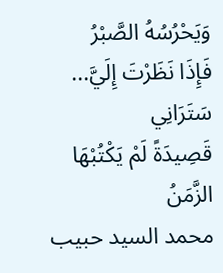وَيَحْرُسُهُ الصَّبْرُ
فَإِذَا نَظَرْتَ إِلَيَّ... سَتَرَانِي
قَصِيدَةً لَمْ يَكْتُبْهَا الزَّمَنُ
محمد السيد حبيب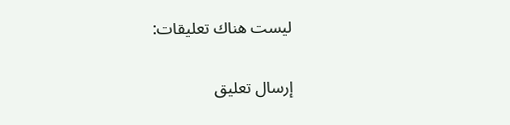ليست هناك تعليقات:

إرسال تعليق